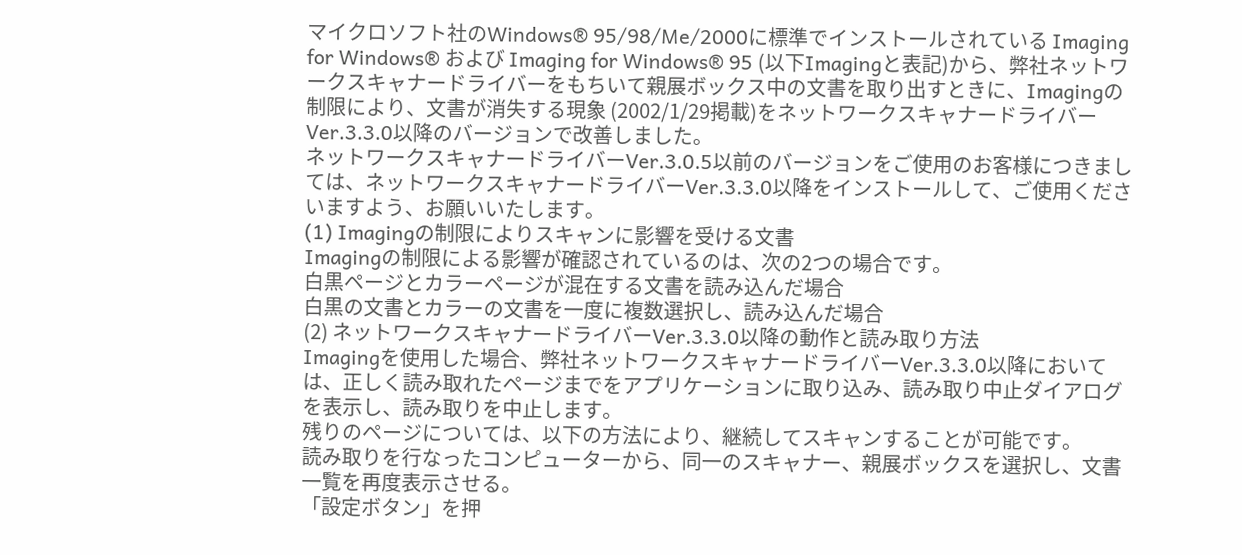マイクロソフト社のWindows® 95/98/Me/2000に標準でインストールされている Imaging for Windows® および Imaging for Windows® 95 (以下Imagingと表記)から、弊社ネットワークスキャナードライバーをもちいて親展ボックス中の文書を取り出すときに、Imagingの制限により、文書が消失する現象 (2002/1/29掲載)をネットワークスキャナードライバーVer.3.3.0以降のバージョンで改善しました。
ネットワークスキャナードライバーVer.3.0.5以前のバージョンをご使用のお客様につきましては、ネットワークスキャナードライバーVer.3.3.0以降をインストールして、ご使用くださいますよう、お願いいたします。
(1) Imagingの制限によりスキャンに影響を受ける文書
Imagingの制限による影響が確認されているのは、次の2つの場合です。
白黒ページとカラーページが混在する文書を読み込んだ場合
白黒の文書とカラーの文書を一度に複数選択し、読み込んだ場合
(2) ネットワークスキャナードライバーVer.3.3.0以降の動作と読み取り方法
Imagingを使用した場合、弊社ネットワークスキャナードライバーVer.3.3.0以降においては、正しく読み取れたページまでをアプリケーションに取り込み、読み取り中止ダイアログを表示し、読み取りを中止します。
残りのページについては、以下の方法により、継続してスキャンすることが可能です。
読み取りを行なったコンピューターから、同一のスキャナー、親展ボックスを選択し、文書一覧を再度表示させる。
「設定ボタン」を押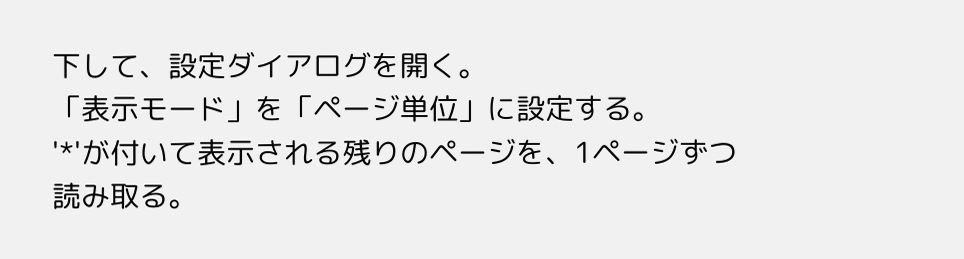下して、設定ダイアログを開く。
「表示モード」を「ページ単位」に設定する。
'*'が付いて表示される残りのページを、1ページずつ読み取る。